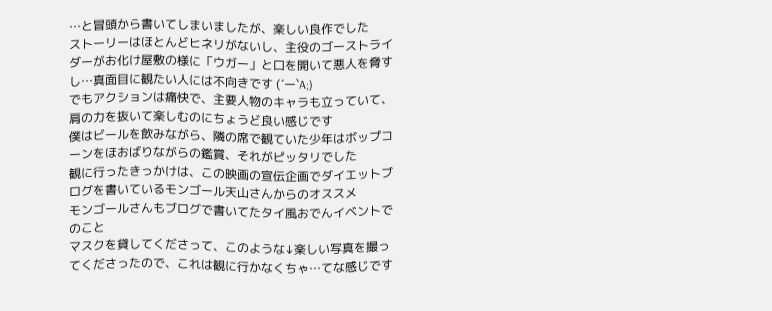…と冒頭から書いてしまいましたが、楽しい良作でした
ストーリーはほとんどヒネリがないし、主役のゴーストライダーがお化け屋敷の様に「ウガー」と口を開いて悪人を脅すし…真面目に観たい人には不向きです (´ー`A;)
でもアクションは痛快で、主要人物のキャラも立っていて、肩の力を抜いて楽しむのにちょうど良い感じです
僕はビールを飲みながら、隣の席で観ていた少年はボップコーンをほおばりながらの鑑賞、それがピッタリでした
観に行ったきっかけは、この映画の宣伝企画でダイエットブログを書いているモンゴール天山さんからのオススメ
モンゴールさんもブログで書いてたタイ風おでんイベントでのこと
マスクを貸してくださって、このような↓楽しい写真を撮ってくださったので、これは観に行かなくちゃ…てな感じです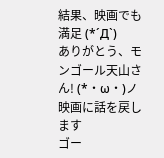結果、映画でも満足 (*´Д`)
ありがとう、モンゴール天山さん! (*・ω・)ノ
映画に話を戻します
ゴー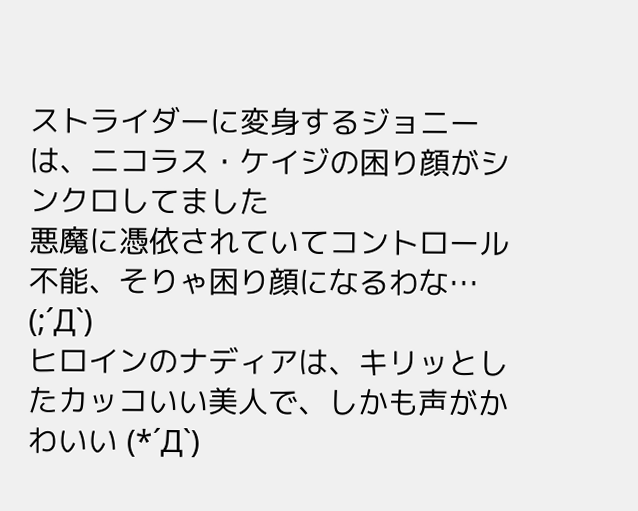ストライダーに変身するジョニーは、ニコラス・ケイジの困り顔がシンクロしてました
悪魔に憑依されていてコントロール不能、そりゃ困り顔になるわな… (;´Д`)
ヒロインのナディアは、キリッとしたカッコいい美人で、しかも声がかわいい (*´Д`)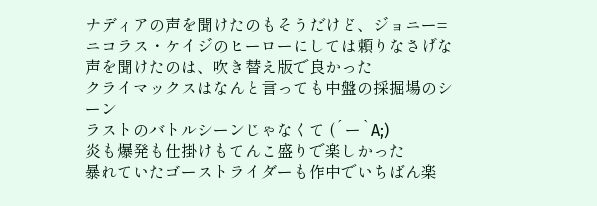ナディアの声を聞けたのもそうだけど、ジョニー=ニコラス・ケイジのヒーローにしては頼りなさげな声を聞けたのは、吹き替え版で良かった
クライマックスはなんと言っても中盤の採掘場のシーン
ラストのバトルシーンじゃなくて (´ー`A;)
炎も爆発も仕掛けもてんこ盛りで楽しかった
暴れていたゴーストライダーも作中でいちばん楽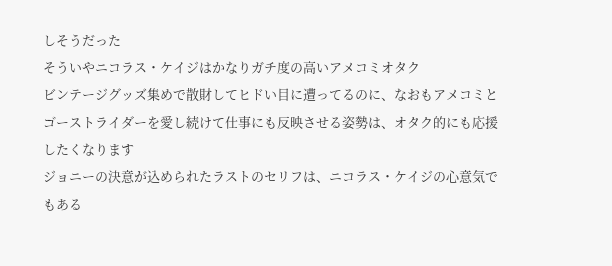しそうだった
そういやニコラス・ケイジはかなりガチ度の高いアメコミオタク
ビンテージグッズ集めで散財してヒドい目に遭ってるのに、なおもアメコミとゴーストライダーを愛し続けて仕事にも反映させる姿勢は、オタク的にも応援したくなります
ジョニーの決意が込められたラストのセリフは、ニコラス・ケイジの心意気でもある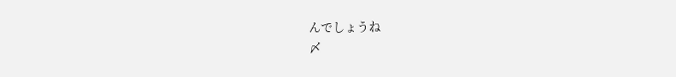んでしょうね
〆